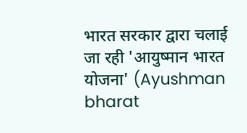भारत सरकार द्वारा चलाई जा रही 'आयुष्मान भारत योजना' (Ayushman bharat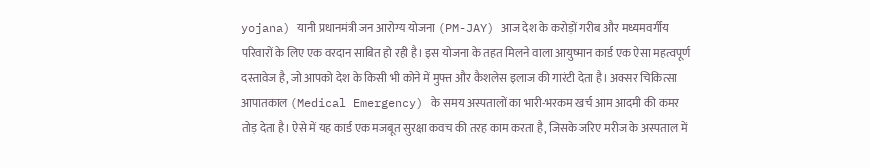yojana) यानी प्रधानमंत्री जन आरोग्य योजना (PM-JAY) आज देश के करोड़ों गरीब और मध्यमवर्गीय परिवारों के लिए एक वरदान साबित हो रही है। इस योजना के तहत मिलने वाला आयुष्मान कार्ड एक ऐसा महत्वपूर्ण दस्तावेज है, जो आपको देश के किसी भी कोने में मुफ्त और कैशलेस इलाज की गारंटी देता है। अक्सर चिकित्सा आपातकाल (Medical Emergency) के समय अस्पतालों का भारी-भरकम खर्च आम आदमी की कमर तोड़ देता है। ऐसे में यह कार्ड एक मजबूत सुरक्षा कवच की तरह काम करता है, जिसके जरिए मरीज के अस्पताल में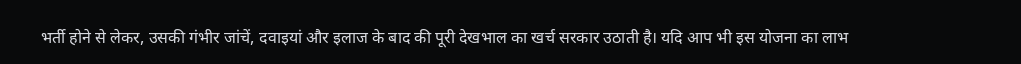भर्ती होने से लेकर, उसकी गंभीर जांचें, दवाइयां और इलाज के बाद की पूरी देखभाल का खर्च सरकार उठाती है। यदि आप भी इस योजना का लाभ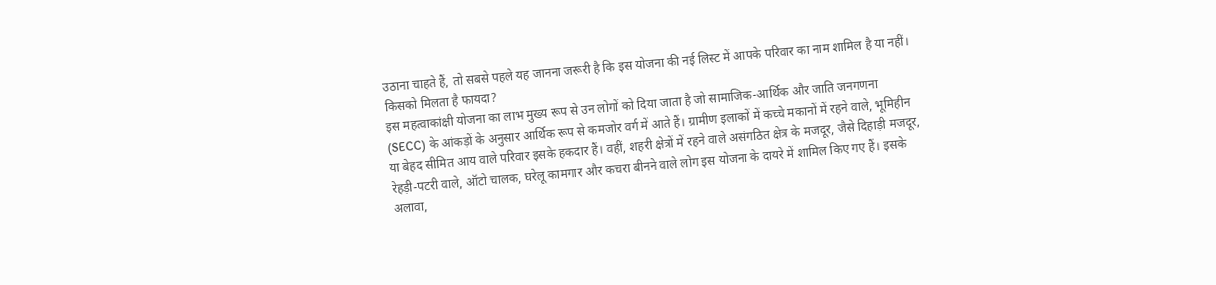उठाना चाहते हैं, तो सबसे पहले यह जानना जरूरी है कि इस योजना की नई लिस्ट में आपके परिवार का नाम शामिल है या नहीं।
किसको मिलता है फायदा?
इस महत्वाकांक्षी योजना का लाभ मुख्य रूप से उन लोगों को दिया जाता है जो सामाजिक-आर्थिक और जाति जनगणना (SECC) के आंकड़ों के अनुसार आर्थिक रूप से कमजोर वर्ग में आते हैं। ग्रामीण इलाकों में कच्चे मकानों में रहने वाले, भूमिहीन या बेहद सीमित आय वाले परिवार इसके हकदार हैं। वहीं, शहरी क्षेत्रों में रहने वाले असंगठित क्षेत्र के मजदूर, जैसे दिहाड़ी मजदूर, रेहड़ी-पटरी वाले, ऑटो चालक, घरेलू कामगार और कचरा बीनने वाले लोग इस योजना के दायरे में शामिल किए गए हैं। इसके अलावा,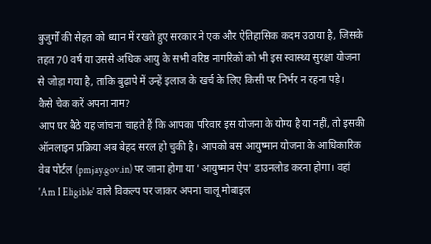बुजुर्गों की सेहत को ध्यान में रखते हुए सरकार ने एक और ऐतिहासिक कदम उठाया है, जिसके तहत 70 वर्ष या उससे अधिक आयु के सभी वरिष्ठ नागरिकों को भी इस स्वास्थ्य सुरक्षा योजना से जोड़ा गया है, ताकि बुढ़ापे में उन्हें इलाज के खर्च के लिए किसी पर निर्भर न रहना पड़े।
कैसे चेक करें अपना नाम?
आप घर बैठे यह जांचना चाहते हैं कि आपका परिवार इस योजना के योग्य है या नहीं, तो इसकी ऑनलाइन प्रक्रिया अब बेहद सरल हो चुकी है। आपको बस आयुष्मान योजना के आधिकारिक वेब पोर्टल (pmjay.gov.in) पर जाना होगा या 'आयुष्मान ऐप' डाउनलोड करना होगा। वहां 'Am I Eligible' वाले विकल्प पर जाकर अपना चालू मोबाइल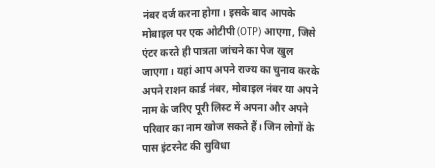नंबर दर्ज करना होगा। इसके बाद आपके मोबाइल पर एक ओटीपी (OTP) आएगा, जिसे एंटर करते ही पात्रता जांचने का पेज खुल जाएगा। यहां आप अपने राज्य का चुनाव करके अपने राशन कार्ड नंबर, मोबाइल नंबर या अपने नाम के जरिए पूरी लिस्ट में अपना और अपने परिवार का नाम खोज सकते हैं। जिन लोगों के पास इंटरनेट की सुविधा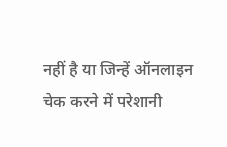नहीं है या जिन्हें ऑनलाइन चेक करने में परेशानी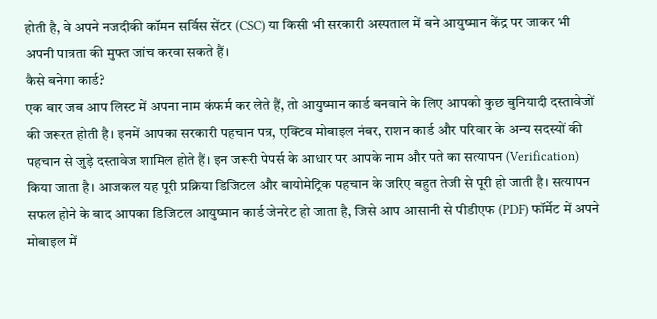होती है, वे अपने नजदीकी कॉमन सर्विस सेंटर (CSC) या किसी भी सरकारी अस्पताल में बने आयुष्मान केंद्र पर जाकर भी अपनी पात्रता की मुफ्त जांच करवा सकते हैं।
कैसे बनेगा कार्ड?
एक बार जब आप लिस्ट में अपना नाम कंफर्म कर लेते हैं, तो आयुष्मान कार्ड बनवाने के लिए आपको कुछ बुनियादी दस्तावेजों की जरूरत होती है। इनमें आपका सरकारी पहचान पत्र, एक्टिव मोबाइल नंबर, राशन कार्ड और परिवार के अन्य सदस्यों की पहचान से जुड़े दस्तावेज शामिल होते हैं। इन जरूरी पेपर्स के आधार पर आपके नाम और पते का सत्यापन (Verification) किया जाता है। आजकल यह पूरी प्रक्रिया डिजिटल और बायोमेट्रिक पहचान के जरिए बहुत तेजी से पूरी हो जाती है। सत्यापन सफल होने के बाद आपका डिजिटल आयुष्मान कार्ड जेनरेट हो जाता है, जिसे आप आसानी से पीडीएफ (PDF) फॉर्मेट में अपने मोबाइल में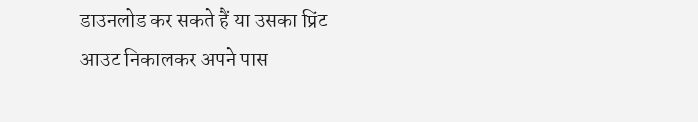डाउनलोड कर सकते हैं या उसका प्रिंट आउट निकालकर अपने पास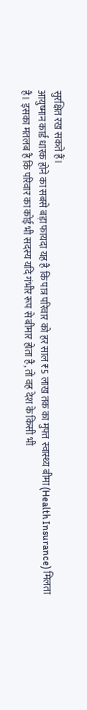सुरक्षित रख सकते हैं।
आयुष्मान कार्ड धारक होने का सबसे बड़ा फायदा यह है कि पात्र परिवार को हर साल ₹5 लाख तक का मुफ्त स्वास्थ्य बीमा (Health Insurance) मिलता है। इसका मतलब है कि परिवार का कोई भी सदस्य यदि गंभीर रूप से बीमार होता है, तो वह देश के किसी भी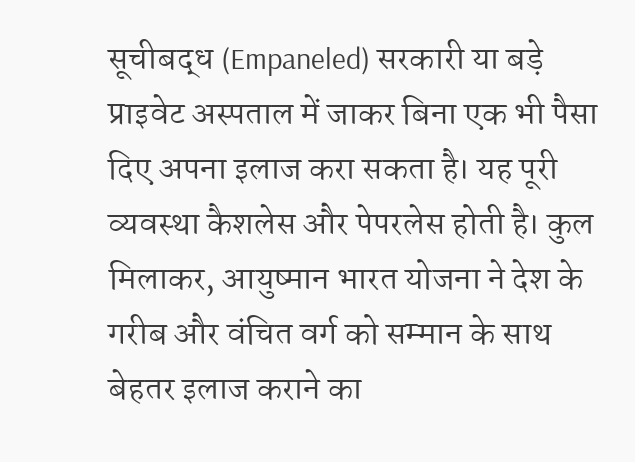सूचीबद्ध (Empaneled) सरकारी या बड़े प्राइवेट अस्पताल में जाकर बिना एक भी पैसा दिए अपना इलाज करा सकता है। यह पूरी व्यवस्था कैशलेस और पेपरलेस होती है। कुल मिलाकर, आयुष्मान भारत योजना ने देश के गरीब और वंचित वर्ग को सम्मान के साथ बेहतर इलाज कराने का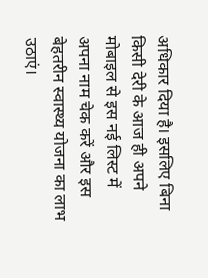अधिकार दिया है। इसलिए बिना किसी देरी के आज ही अपने मोबाइल से इस नई लिस्ट में अपना नाम चेक करें और इस बेहतरीन स्वास्थ्य योजना का लाभ उठाएं।